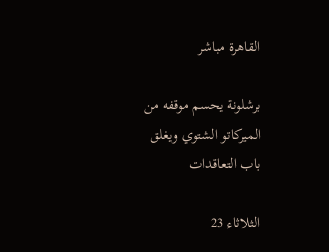القاهرة مباشر

برشلونة يحسم موقفه من الميركاتو الشتوي ويغلق باب التعاقدات

الثلاثاء 23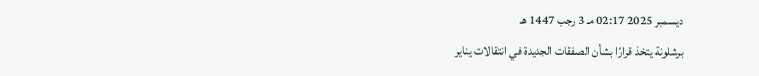ديسمبر 2025 02:17 مـ 3 رجب 1447 هـ
برشلونة يتخذ قرارًا بشأن الصفقات الجديدة في انتقالات يناير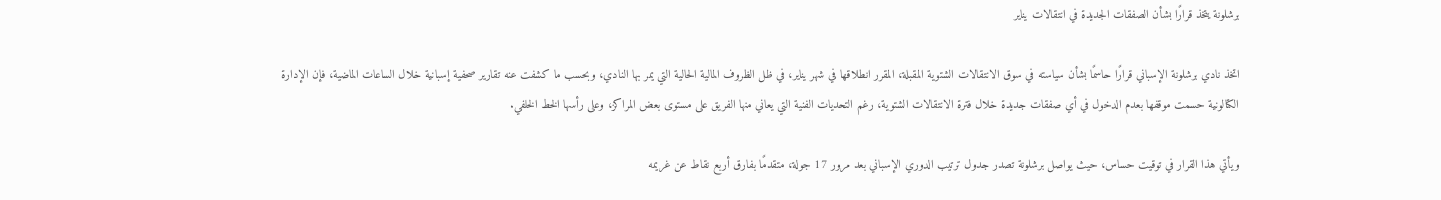برشلونة يتخذ قرارًا بشأن الصفقات الجديدة في انتقالات يناير

اتخذ نادي برشلونة الإسباني قرارًا حاسمًا بشأن سياسته في سوق الانتقالات الشتوية المقبلة، المقرر انطلاقها في شهر يناير، في ظل الظروف المالية الحالية التي يمر بها النادي، وبحسب ما كشفت عنه تقارير صحفية إسبانية خلال الساعات الماضية، فإن الإدارة الكتالونية حسمت موقفها بعدم الدخول في أي صفقات جديدة خلال فترة الانتقالات الشتوية، رغم التحديات الفنية التي يعاني منها الفريق على مستوى بعض المراكز، وعلى رأسها الخط الخلفي.

ويأتي هذا القرار في توقيت حساس، حيث يواصل برشلونة تصدر جدول ترتيب الدوري الإسباني بعد مرور 17 جولة، متقدمًا بفارق أربع نقاط عن غريمه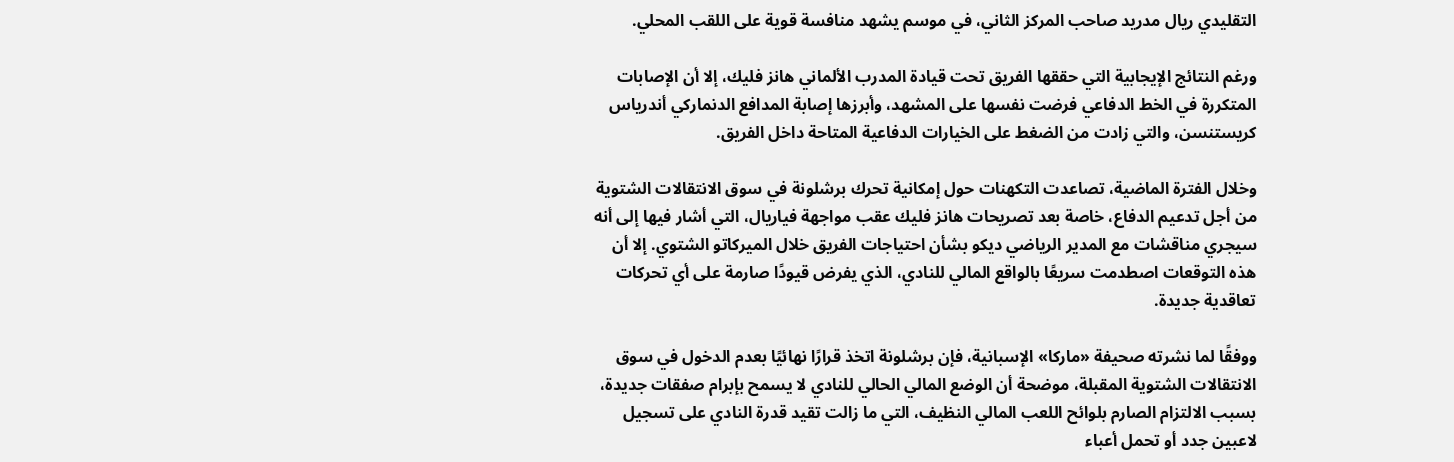التقليدي ريال مدريد صاحب المركز الثاني، في موسم يشهد منافسة قوية على اللقب المحلي.

ورغم النتائج الإيجابية التي حققها الفريق تحت قيادة المدرب الألماني هانز فليك، إلا أن الإصابات المتكررة في الخط الدفاعي فرضت نفسها على المشهد، وأبرزها إصابة المدافع الدنماركي أندرياس كريستنسن، والتي زادت من الضغط على الخيارات الدفاعية المتاحة داخل الفريق.

وخلال الفترة الماضية، تصاعدت التكهنات حول إمكانية تحرك برشلونة في سوق الانتقالات الشتوية من أجل تدعيم الدفاع، خاصة بعد تصريحات هانز فليك عقب مواجهة فياريال، التي أشار فيها إلى أنه سيجري مناقشات مع المدير الرياضي ديكو بشأن احتياجات الفريق خلال الميركاتو الشتوي. إلا أن هذه التوقعات اصطدمت سريعًا بالواقع المالي للنادي، الذي يفرض قيودًا صارمة على أي تحركات تعاقدية جديدة.

ووفقًا لما نشرته صحيفة «ماركا» الإسبانية، فإن برشلونة اتخذ قرارًا نهائيًا بعدم الدخول في سوق الانتقالات الشتوية المقبلة، موضحة أن الوضع المالي الحالي للنادي لا يسمح بإبرام صفقات جديدة، بسبب الالتزام الصارم بلوائح اللعب المالي النظيف، التي ما زالت تقيد قدرة النادي على تسجيل لاعبين جدد أو تحمل أعباء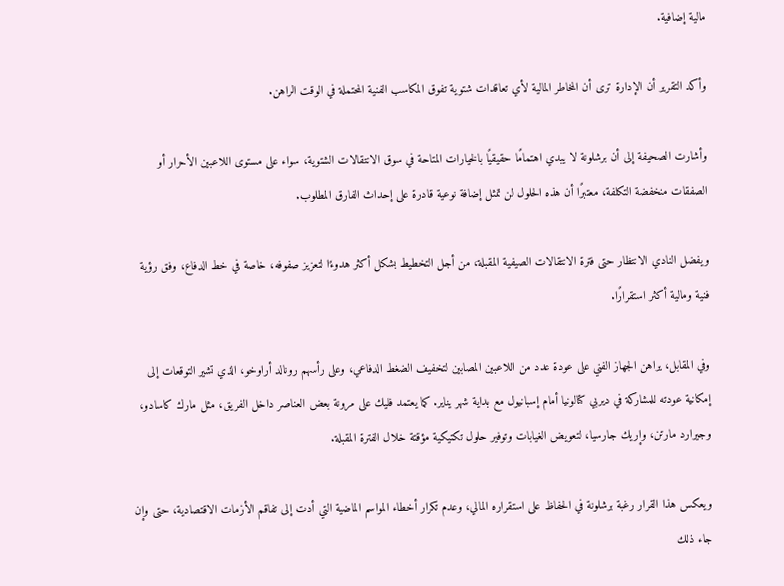مالية إضافية.

وأكد التقرير أن الإدارة ترى أن المخاطر المالية لأي تعاقدات شتوية تفوق المكاسب الفنية المحتملة في الوقت الراهن.

وأشارت الصحيفة إلى أن برشلونة لا يبدي اهتمامًا حقيقيًا بالخيارات المتاحة في سوق الانتقالات الشتوية، سواء على مستوى اللاعبين الأحرار أو الصفقات منخفضة التكلفة، معتبرًا أن هذه الحلول لن تمثل إضافة نوعية قادرة على إحداث الفارق المطلوب.

ويفضل النادي الانتظار حتى فترة الانتقالات الصيفية المقبلة، من أجل التخطيط بشكل أكثر هدوءًا لتعزيز صفوفه، خاصة في خط الدفاع، وفق رؤية فنية ومالية أكثر استقرارًا.

وفي المقابل، يراهن الجهاز الفني على عودة عدد من اللاعبين المصابين لتخفيف الضغط الدفاعي، وعلى رأسهم رونالد أراوخو، الذي تشير التوقعات إلى إمكانية عودته للمشاركة في ديربي كتالونيا أمام إسبانيول مع بداية شهر يناير. كما يعتمد فليك على مرونة بعض العناصر داخل الفريق، مثل مارك كاسادو، وجيرارد مارتن، وإريك جارسيا، لتعويض الغيابات وتوفير حلول تكتيكية مؤقتة خلال الفترة المقبلة.

ويعكس هذا القرار رغبة برشلونة في الحفاظ على استقراره المالي، وعدم تكرار أخطاء المواسم الماضية التي أدت إلى تفاقم الأزمات الاقتصادية، حتى وإن جاء ذلك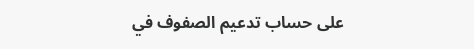على حساب تدعيم الصفوف في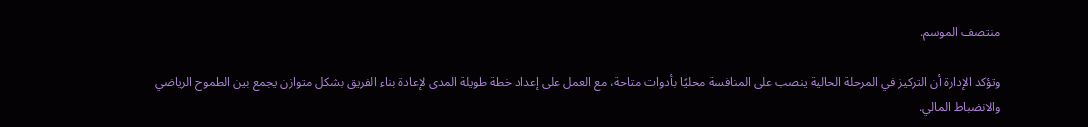منتصف الموسم.

وتؤكد الإدارة أن التركيز في المرحلة الحالية ينصب على المنافسة محليًا بأدوات متاحة، مع العمل على إعداد خطة طويلة المدى لإعادة بناء الفريق بشكل متوازن يجمع بين الطموح الرياضي والانضباط المالي.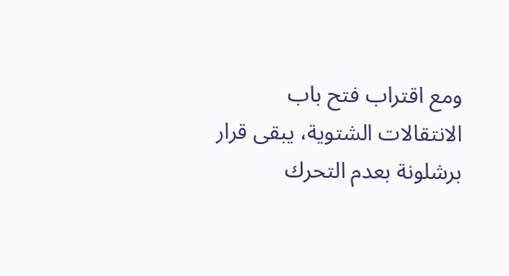ومع اقتراب فتح باب الانتقالات الشتوية، يبقى قرار برشلونة بعدم التحرك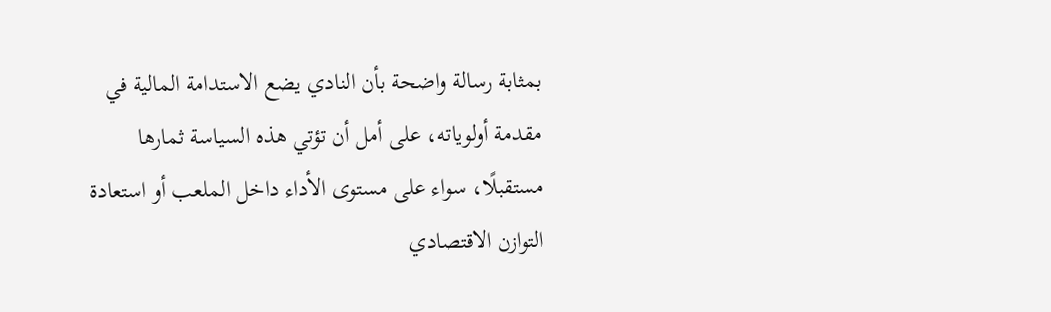بمثابة رسالة واضحة بأن النادي يضع الاستدامة المالية في مقدمة أولوياته، على أمل أن تؤتي هذه السياسة ثمارها مستقبلًا، سواء على مستوى الأداء داخل الملعب أو استعادة التوازن الاقتصادي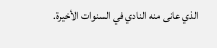الذي عانى منه النادي في السنوات الأخيرة.